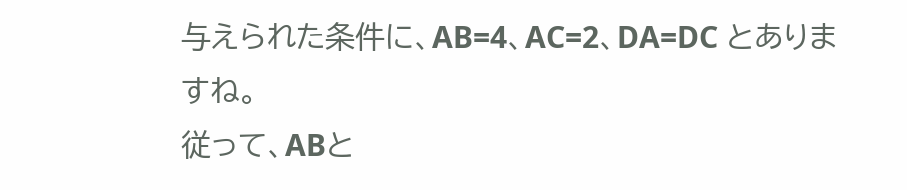与えられた条件に、AB=4、AC=2、DA=DC とありますね。
従って、ABと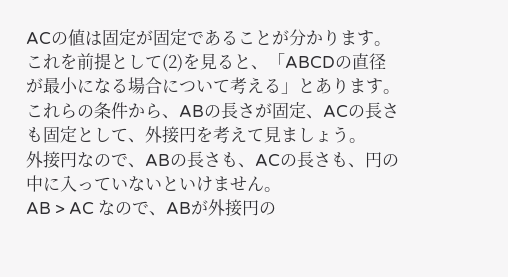ACの値は固定が固定であることが分かります。
これを前提として(2)を見ると、「ABCDの直径が最小になる場合について考える」とあります。
これらの条件から、ABの長さが固定、ACの長さも固定として、外接円を考えて見ましょう。
外接円なので、ABの長さも、ACの長さも、円の中に入っていないといけません。
AB > AC なので、ABが外接円の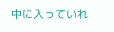中に入っていれ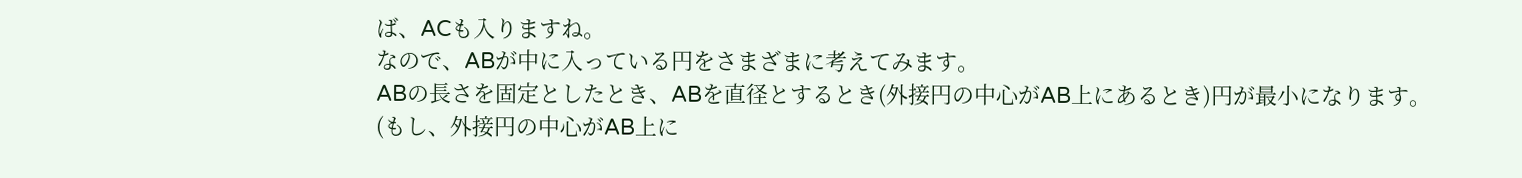ば、ACも入りますね。
なので、ABが中に入っている円をさまざまに考えてみます。
ABの長さを固定としたとき、ABを直径とするとき(外接円の中心がAB上にあるとき)円が最小になります。
(もし、外接円の中心がAB上に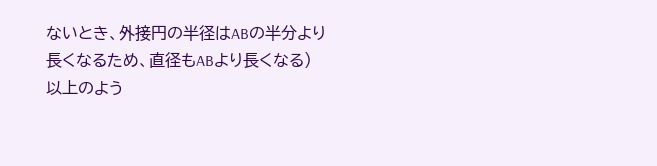ないとき、外接円の半径はABの半分より長くなるため、直径もABより長くなる)
以上のよう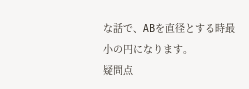な話で、ABを直径とする時最小の円になります。
疑問点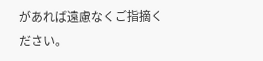があれば遠慮なくご指摘ください。